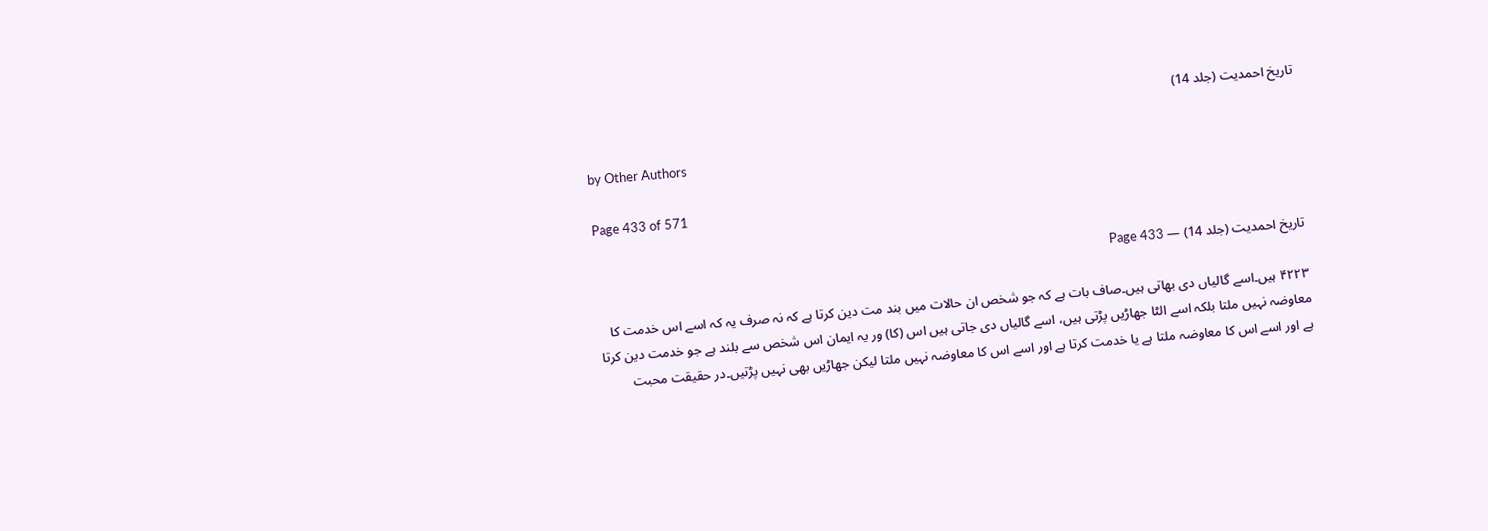تاریخ احمدیت (جلد 14)

by Other Authors

Page 433 of 571

تاریخ احمدیت (جلد 14) — Page 433

۴۲۲۳ ہیں۔اسے گالیاں دی بھاتی ہیں۔صاف بات ہے کہ جو شخص ان حالات میں بند مت دین کرتا ہے کہ نہ صرف یہ کہ اسے اس خدمت کا معاوضہ نہیں ملتا بلکہ اسے الٹا جھاڑیں پڑتی ہیں، اسے گالیاں دی جاتی ہیں اس (کا) ور یہ ایمان اس شخص سے بلند ہے جو خدمت دین کرتا ہے اور اسے اس کا معاوضہ ملتا ہے یا خدمت کرتا ہے اور اسے اس کا معاوضہ نہیں ملتا لیکن جھاڑیں بھی نہیں پڑتیں۔در حقیقت محبت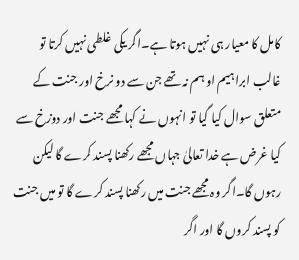کامل کا معیار ہی نہیں ہوتا ہے۔اگر یکی غلطی نہیں کرتا تو غالب ابراہیم او ہم نہ تھے جن سے دو نرخ اور جنت کے متعلق سوال کیا گیا تو انہوں نے کہا مجھے جنت اور دوزخ سے کیا غرض ہے خدا تعالیٰ جہاں مجھے رکھنا پسند کرے گا لیکن رہوں گا۔اگر وہ مجھے جنت میں رکھنا پسند کرے گا تو میں جنت کو پسند کروں گا اور اگر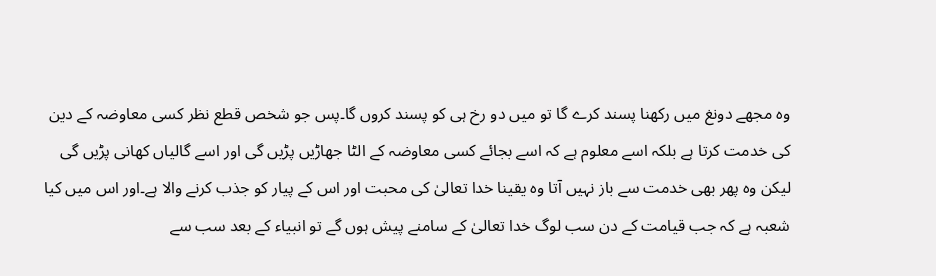وہ مجھے دونغ میں رکھنا پسند کرے گا تو میں دو رخ ہی کو پسند کروں گا۔پس جو شخص قطع نظر کسی معاوضہ کے دین کی خدمت کرتا ہے بلکہ اسے معلوم ہے کہ اسے بجائے کسی معاوضہ کے الٹا جھاڑیں پڑیں گی اور اسے گالیاں کھانی پڑیں گی لیکن وہ پھر بھی خدمت سے باز نہیں آتا وہ یقینا خدا تعالیٰ کی محبت اور اس کے پیار کو جذب کرنے والا ہے۔اور اس میں کیا شعبہ ہے کہ جب قیامت کے دن سب لوگ خدا تعالیٰ کے سامنے پیش ہوں گے تو انبیاء کے بعد سب سے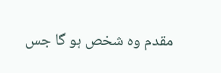مقدم وہ شخص ہو گا جس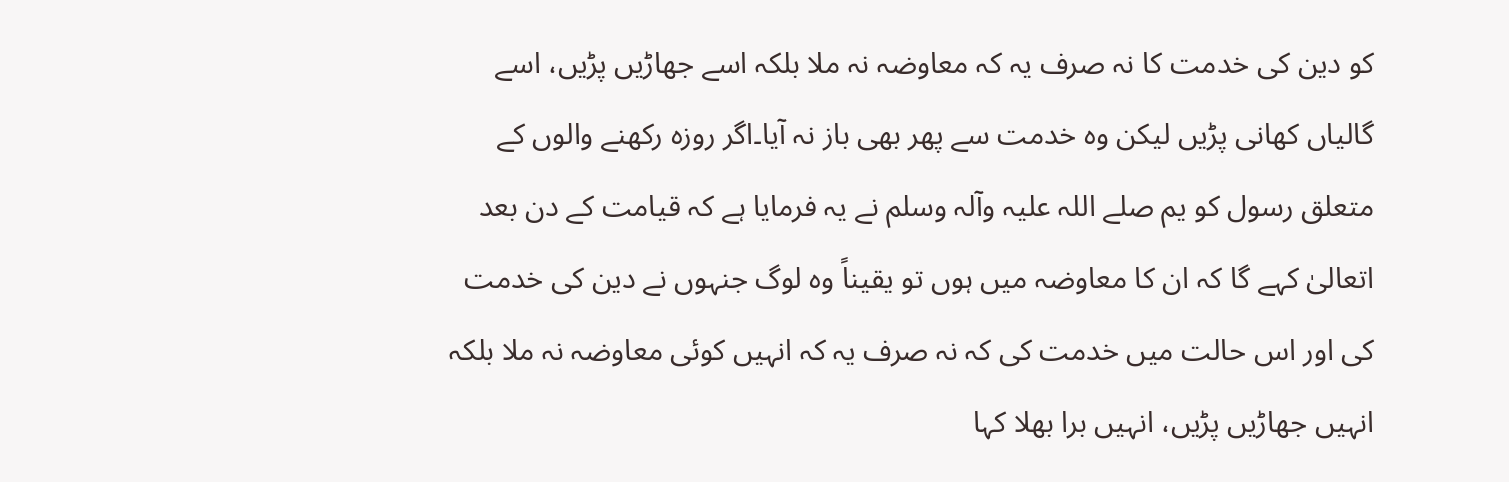کو دین کی خدمت کا نہ صرف یہ کہ معاوضہ نہ ملا بلکہ اسے جھاڑیں پڑیں، اسے گالیاں کھانی پڑیں لیکن وہ خدمت سے پھر بھی باز نہ آیا۔اگر روزہ رکھنے والوں کے متعلق رسول کو یم صلے اللہ علیہ وآلہ وسلم نے یہ فرمایا ہے کہ قیامت کے دن بعد اتعالیٰ کہے گا کہ ان کا معاوضہ میں ہوں تو یقیناً وہ لوگ جنہوں نے دین کی خدمت کی اور اس حالت میں خدمت کی کہ نہ صرف یہ کہ انہیں کوئی معاوضہ نہ ملا بلکہ انہیں جھاڑیں پڑیں، انہیں برا بھلا کہا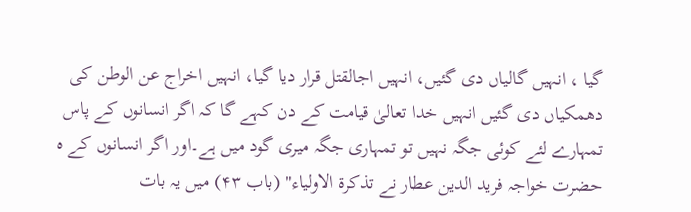گیا ، انہیں گالیاں دی گئیں، انہیں اجالقتل قرار دیا گیا، انہیں اخراج عن الوطن کی دھمکیاں دی گئیں انہیں خدا تعالیٰ قیامت کے دن کہے گا کہ اگر انسانوں کے پاس تمہارے لئے کوئی جگہ نہیں تو تمہاری جگہ میری گود میں ہے۔اور اگر انسانوں کے ه حضرت خواجہ فرید الدین عطار نے تذکرۃ الاولیاء" (باب ۴۳) میں یہ بات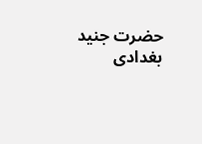حضرت جنید بغدادی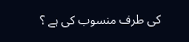کی طرف منسوب کی ہے ؟